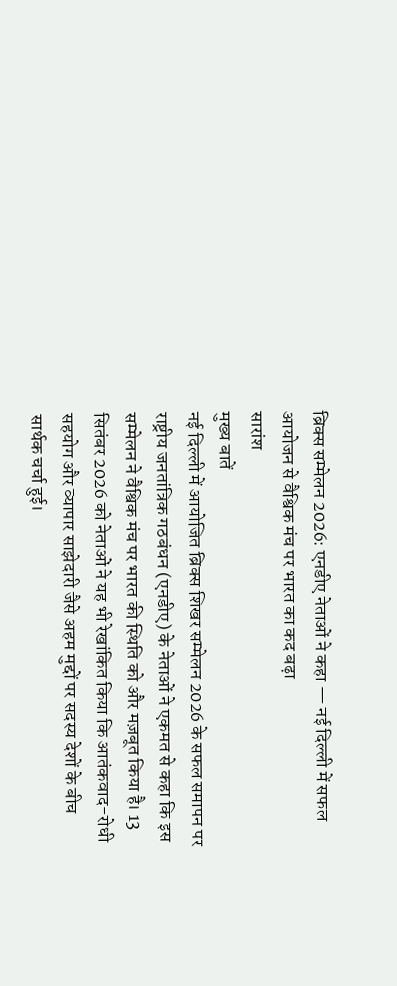ब्रिक्स सम्मेलन 2026: एनडीए नेताओं ने कहा — नई दिल्ली में सफल आयोजन से वैश्विक मंच पर भारत का कद बढ़ा
सारांश
मुख्य बातें
नई दिल्ली में आयोजित ब्रिक्स शिखर सम्मेलन 2026 के सफल समापन पर राष्ट्रीय जनतांत्रिक गठबंधन (एनडीए) के नेताओं ने एकमत से कहा कि इस सम्मेलन ने वैश्विक मंच पर भारत की स्थिति को और मज़बूत किया है। 13 सितंबर 2026 को नेताओं ने यह भी रेखांकित किया कि आतंकवाद-रोधी सहयोग और व्यापार साझेदारी जैसे अहम मुद्दों पर सदस्य देशों के बीच सार्थक चर्चा हुई।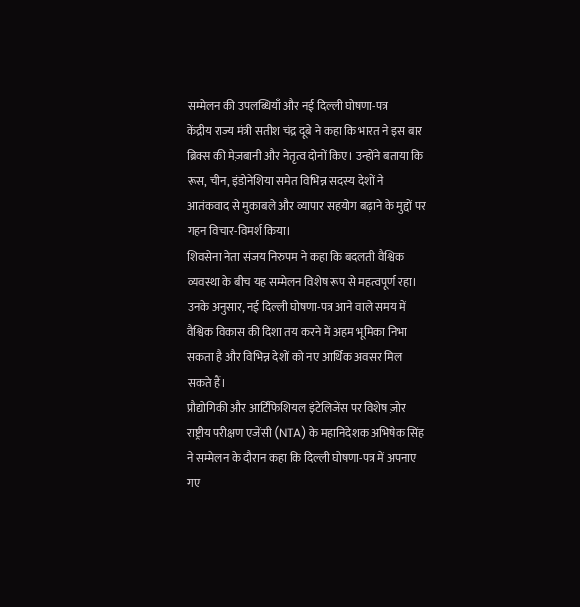सम्मेलन की उपलब्धियाँ और नई दिल्ली घोषणा-पत्र
केंद्रीय राज्य मंत्री सतीश चंद्र दूबे ने कहा कि भारत ने इस बार ब्रिक्स की मेज़बानी और नेतृत्व दोनों किए। उन्होंने बताया कि रूस, चीन, इंडोनेशिया समेत विभिन्न सदस्य देशों ने आतंकवाद से मुकाबले और व्यापार सहयोग बढ़ाने के मुद्दों पर गहन विचार-विमर्श किया।
शिवसेना नेता संजय निरुपम ने कहा कि बदलती वैश्विक व्यवस्था के बीच यह सम्मेलन विशेष रूप से महत्वपूर्ण रहा। उनके अनुसार, नई दिल्ली घोषणा-पत्र आने वाले समय में वैश्विक विकास की दिशा तय करने में अहम भूमिका निभा सकता है और विभिन्न देशों को नए आर्थिक अवसर मिल सकते हैं।
प्रौद्योगिकी और आर्टिफिशियल इंटेलिजेंस पर विशेष ज़ोर
राष्ट्रीय परीक्षण एजेंसी (NTA) के महानिदेशक अभिषेक सिंह ने सम्मेलन के दौरान कहा कि दिल्ली घोषणा-पत्र में अपनाए गए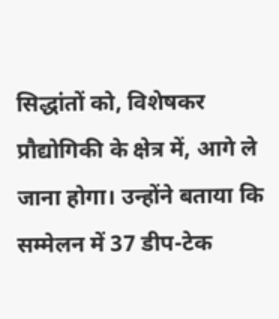सिद्धांतों को, विशेषकर प्रौद्योगिकी के क्षेत्र में, आगे ले जाना होगा। उन्होंने बताया कि सम्मेलन में 37 डीप-टेक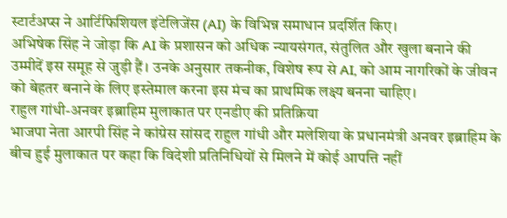स्टार्टअप्स ने आर्टिफिशियल इंटेलिजेंस (AI) के विभिन्न समाधान प्रदर्शित किए।
अभिषेक सिंह ने जोड़ा कि AI के प्रशासन को अधिक न्यायसंगत, संतुलित और खुला बनाने की उम्मीदें इस समूह से जुड़ी हैं। उनके अनुसार तकनीक, विशेष रूप से AI, को आम नागरिकों के जीवन को बेहतर बनाने के लिए इस्तेमाल करना इस मंच का प्राथमिक लक्ष्य बनना चाहिए।
राहुल गांधी-अनवर इब्राहिम मुलाकात पर एनडीए की प्रतिक्रिया
भाजपा नेता आरपी सिंह ने कांग्रेस सांसद राहुल गांधी और मलेशिया के प्रधानमंत्री अनवर इब्राहिम के बीच हुई मुलाकात पर कहा कि विदेशी प्रतिनिधियों से मिलने में कोई आपत्ति नहीं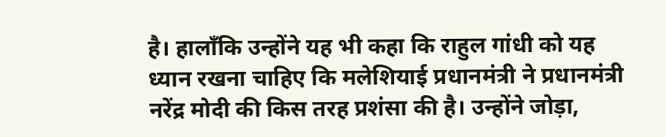है। हालाँकि उन्होंने यह भी कहा कि राहुल गांधी को यह ध्यान रखना चाहिए कि मलेशियाई प्रधानमंत्री ने प्रधानमंत्री नरेंद्र मोदी की किस तरह प्रशंसा की है। उन्होंने जोड़ा,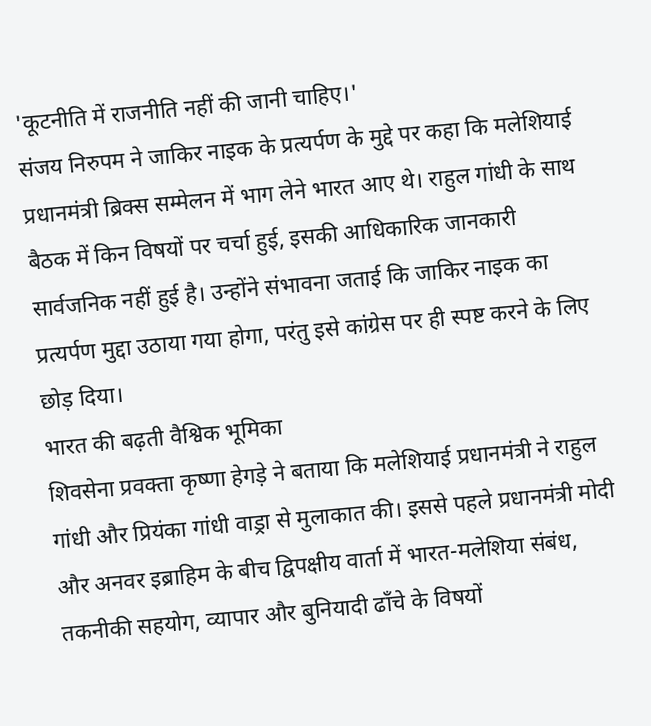'कूटनीति में राजनीति नहीं की जानी चाहिए।'
संजय निरुपम ने जाकिर नाइक के प्रत्यर्पण के मुद्दे पर कहा कि मलेशियाई प्रधानमंत्री ब्रिक्स सम्मेलन में भाग लेने भारत आए थे। राहुल गांधी के साथ बैठक में किन विषयों पर चर्चा हुई, इसकी आधिकारिक जानकारी सार्वजनिक नहीं हुई है। उन्होंने संभावना जताई कि जाकिर नाइक का प्रत्यर्पण मुद्दा उठाया गया होगा, परंतु इसे कांग्रेस पर ही स्पष्ट करने के लिए छोड़ दिया।
भारत की बढ़ती वैश्विक भूमिका
शिवसेना प्रवक्ता कृष्णा हेगड़े ने बताया कि मलेशियाई प्रधानमंत्री ने राहुल गांधी और प्रियंका गांधी वाड्रा से मुलाकात की। इससे पहले प्रधानमंत्री मोदी और अनवर इब्राहिम के बीच द्विपक्षीय वार्ता में भारत-मलेशिया संबंध, तकनीकी सहयोग, व्यापार और बुनियादी ढाँचे के विषयों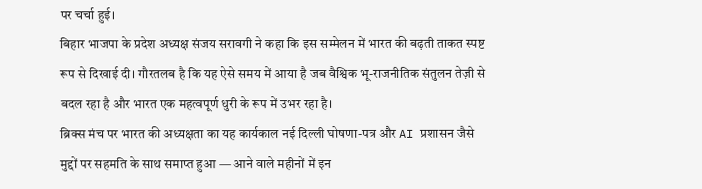पर चर्चा हुई।
बिहार भाजपा के प्रदेश अध्यक्ष संजय सरावगी ने कहा कि इस सम्मेलन में भारत की बढ़ती ताकत स्पष्ट रूप से दिखाई दी। गौरतलब है कि यह ऐसे समय में आया है जब वैश्विक भू-राजनीतिक संतुलन तेज़ी से बदल रहा है और भारत एक महत्वपूर्ण धुरी के रूप में उभर रहा है।
ब्रिक्स मंच पर भारत की अध्यक्षता का यह कार्यकाल नई दिल्ली घोषणा-पत्र और AI प्रशासन जैसे मुद्दों पर सहमति के साथ समाप्त हुआ — आने वाले महीनों में इन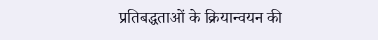प्रतिबद्धताओं के क्रियान्वयन की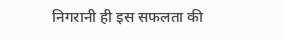निगरानी ही इस सफलता की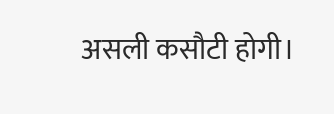असली कसौटी होगी।